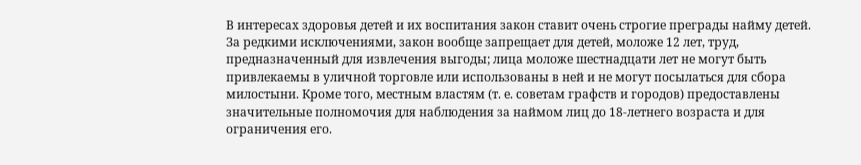В интересах здоровья детей и их воспитания закон ставит очень строгие преграды найму детей. За редкими исключениями, закон вообще запрещает для детей, моложе 12 лет, труд, предназначенный для извлечения выгоды; лица моложе шестнадцати лет не могут быть привлекаемы в уличной торговле или использованы в ней и не могут посылаться для сбора милостыни. Кроме того, местным властям (т. е. советам графств и городов) предоставлены значительные полномочия для наблюдения за наймом лиц до 18-летнего возраста и для ограничения его.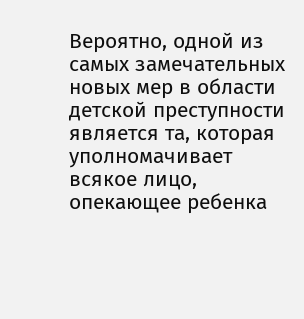Вероятно, одной из самых замечательных новых мер в области детской преступности является та, которая уполномачивает всякое лицо, опекающее ребенка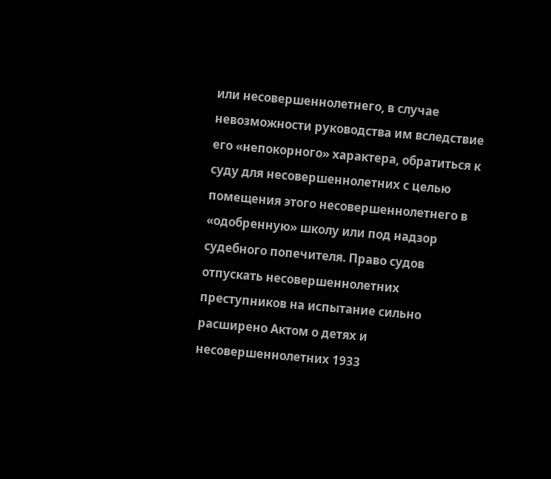или несовершеннолетнего, в случае невозможности руководства им вследствие его «непокорного» характера, обратиться к суду для несовершеннолетних с целью помещения этого несовершеннолетнего в «одобренную» школу или под надзор судебного попечителя. Право судов отпускать несовершеннолетних преступников на испытание сильно расширено Актом о детях и несовершеннолетних 1933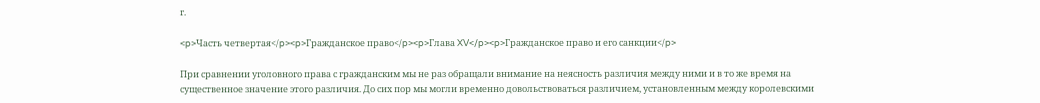г.

<p>Часть четвертая</p><p>Гражданское право</p><p>Глава XV</p><p>Гражданское право и его санкции</p>

При сравнении уголовного права с гражданским мы не раз обращали внимание на неясность различия между ними и в то же время на существенное значение этого различия. До сих пор мы могли временно довольствоваться различием, установленным между королевскими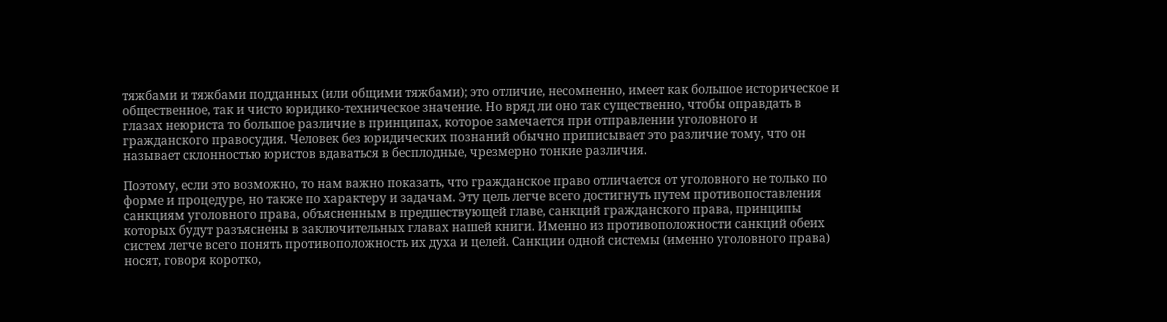тяжбами и тяжбами подданных (или общими тяжбами); это отличие, несомненно, имеет как большое историческое и общественное, так и чисто юридико-техническое значение. Но вряд ли оно так существенно, чтобы оправдать в глазах неюриста то большое различие в принципах, которое замечается при отправлении уголовного и гражданского правосудия. Человек без юридических познаний обычно приписывает это различие тому, что он называет склонностью юристов вдаваться в бесплодные, чрезмерно тонкие различия.

Поэтому, если это возможно, то нам важно показать, что гражданское право отличается от уголовного не только по форме и процедуре, но также по характеру и задачам. Эту цель легче всего достигнуть путем противопоставления санкциям уголовного права, объясненным в предшествующей главе, санкций гражданского права, принципы которых будут разъяснены в заключительных главах нашей книги. Именно из противоположности санкций обеих систем легче всего понять противоположность их духа и целей. Санкции одной системы (именно уголовного права) носят, говоря коротко,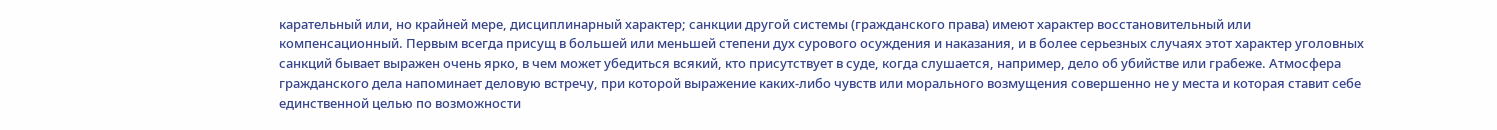карательный или, но крайней мере, дисциплинарный характер; санкции другой системы (гражданского права) имеют характер восстановительный или компенсационный. Первым всегда присущ в большей или меньшей степени дух сурового осуждения и наказания, и в более серьезных случаях этот характер уголовных санкций бывает выражен очень ярко, в чем может убедиться всякий, кто присутствует в суде, когда слушается, например, дело об убийстве или грабеже. Атмосфера гражданского дела напоминает деловую встречу, при которой выражение каких-либо чувств или морального возмущения совершенно не у места и которая ставит себе единственной целью по возможности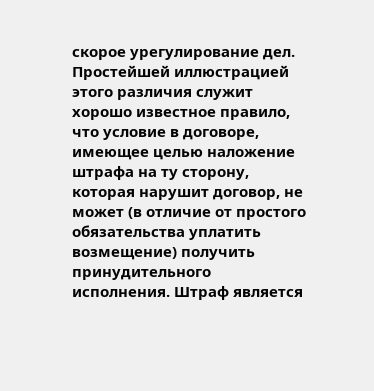скорое урегулирование дел. Простейшей иллюстрацией этого различия служит хорошо известное правило, что условие в договоре, имеющее целью наложение штрафа на ту сторону, которая нарушит договор, не может (в отличие от простого обязательства уплатить возмещение) получить принудительного исполнения. Штраф является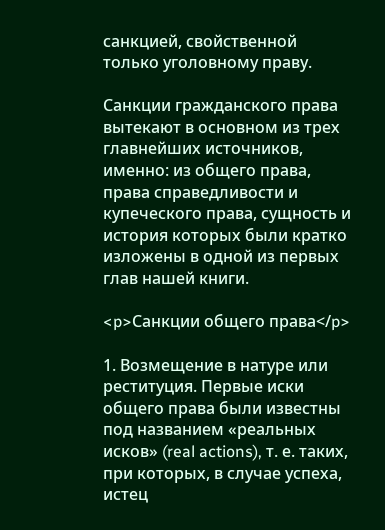санкцией, свойственной только уголовному праву.

Санкции гражданского права вытекают в основном из трех главнейших источников, именно: из общего права, права справедливости и купеческого права, сущность и история которых были кратко изложены в одной из первых глав нашей книги.

<p>Санкции общего права</p>

1. Возмещение в натуре или реституция. Первые иски общего права были известны под названием «реальных исков» (real actions), т. е. таких, при которых, в случае успеха, истец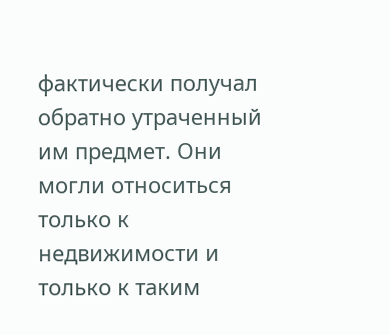фактически получал обратно утраченный им предмет. Они могли относиться только к недвижимости и только к таким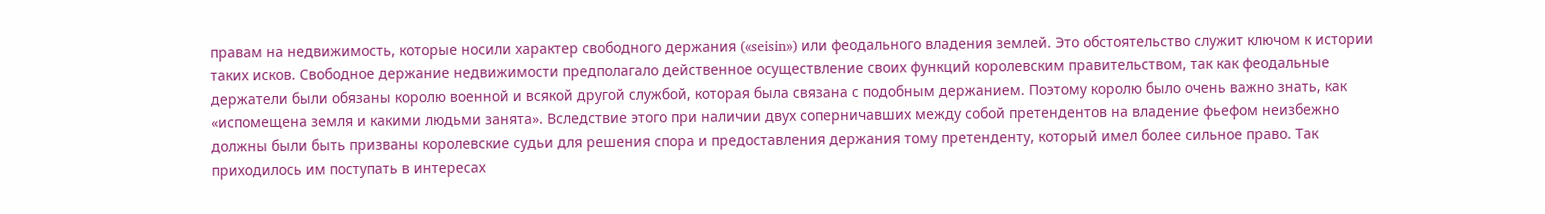правам на недвижимость, которые носили характер свободного держания («seisin») или феодального владения землей. Это обстоятельство служит ключом к истории таких исков. Свободное держание недвижимости предполагало действенное осуществление своих функций королевским правительством, так как феодальные держатели были обязаны королю военной и всякой другой службой, которая была связана с подобным держанием. Поэтому королю было очень важно знать, как «испомещена земля и какими людьми занята». Вследствие этого при наличии двух соперничавших между собой претендентов на владение фьефом неизбежно должны были быть призваны королевские судьи для решения спора и предоставления держания тому претенденту, который имел более сильное право. Так приходилось им поступать в интересах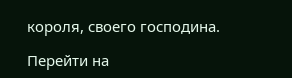короля, своего господина.

Перейти на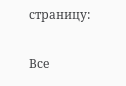страницу:

Все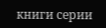книги серии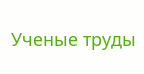Ученые труды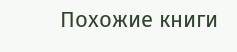Похожие книги